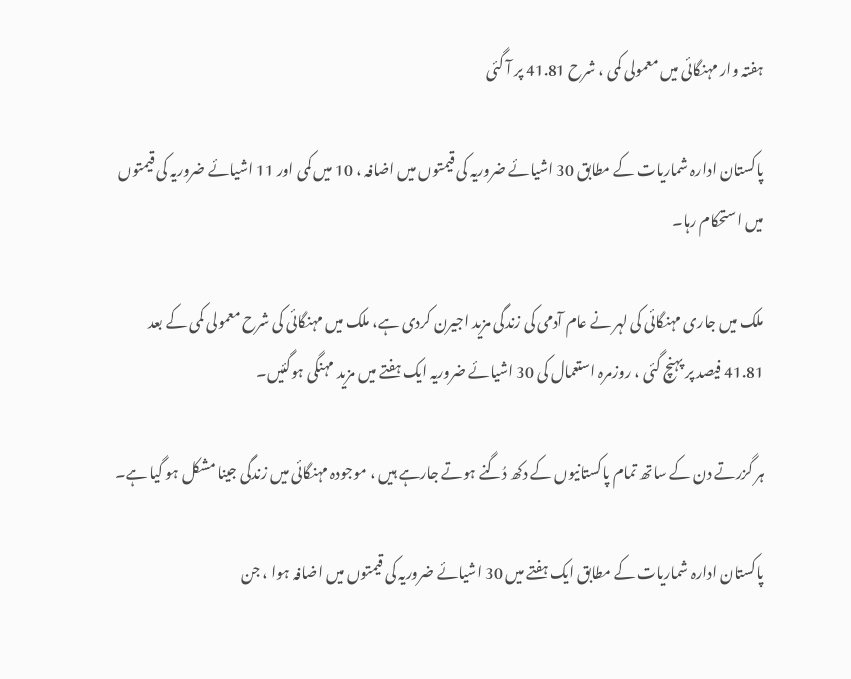ہفتہ وار مہنگائی میں معمولی کمی ، شرح 41.81 پر آ گئی

پاکستان ادارہ شماریات کے مطابق 30 اشیائے ضروریہ کی قیمتوں میں اضافہ ، 10 میں کمی اور 11 اشیائے ضروریہ کی قیمتوں میں استحکام رہا۔

ملک میں جاری مہنگائی کی لہر نے عام آدمی کی زندگی مزید اجیرن کردی ہے، ملک میں مہنگائی کی شرح معمولی کمی کے بعد 41.81 فیصد پر پہنچ گئی ، روزمرہ استعمال کی 30 اشیائے ضروریہ ایک ہفتے میں مزید مہنگی ہوگئیں۔

ہر گزرتے دن کے ساتھ تمام پاکستانیوں کے دکھ دُگنے ہوتے جارہے ہیں ، موجودہ مہنگائی میں زندگی جینا مشکل ہو گیا ہے۔

پاکستان ادارہ شماریات کے مطابق ایک ہفتے میں 30 اشیائے ضروریہ کی قیمتوں میں اضافہ ہوا ، جن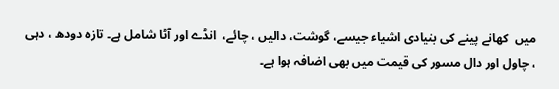میں  کھانے پینے کی بنیادی اشیاء جیسے، گوشت، دالیں ، چائے،  انڈے اور آٹا شامل ہے۔ تازہ دودھ ، دہی ، چاول اور دال مسور کی قیمت میں بھی اضافہ ہوا ہے۔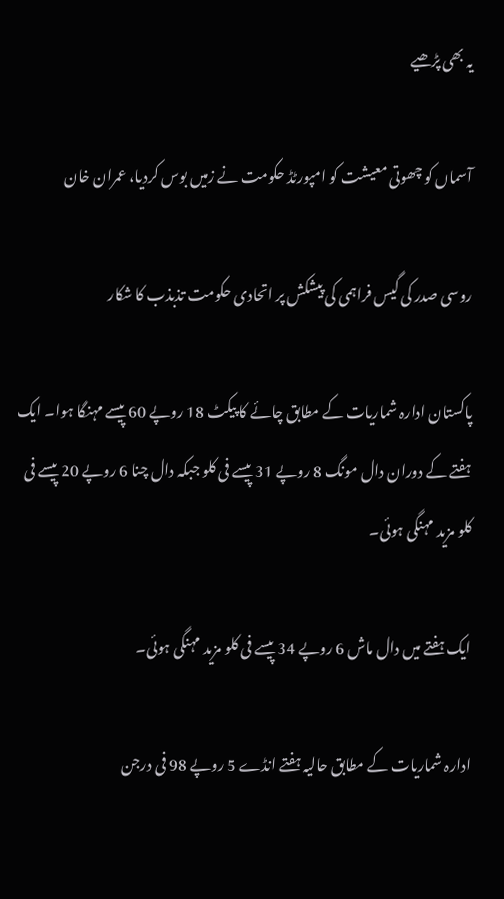یہ بھی پڑھیے

آسماں کو چھوتی معیشت کو امپورٹڈ حکومت نے زمیں بوس کردیا، عمران خان

روسی صدر کی گیس فراہمی کی پیشکش پر اتحادی حکومت تذبذب کا شکار

پاکستان ادارہ شماریات کے مطابق چائے کا پیکٹ 18 روپے 60 پیسے مہنگا ہوا۔ ایک ہفتے کے دوران دال مونگ 8 روپے 31 پیسے فی کلو جبکہ دال چنا 6 روپے 20 پیسے فی کلو مزید مہنگی ہوئی۔

ایک ہفتے میں دال ماش 6 روپے 34 پیسے فی کلو مزید مہنگی ہوئی۔

ادارہ شماریات کے مطابق حالیہ ہفتے انڈے 5 روپے 98 فی درجن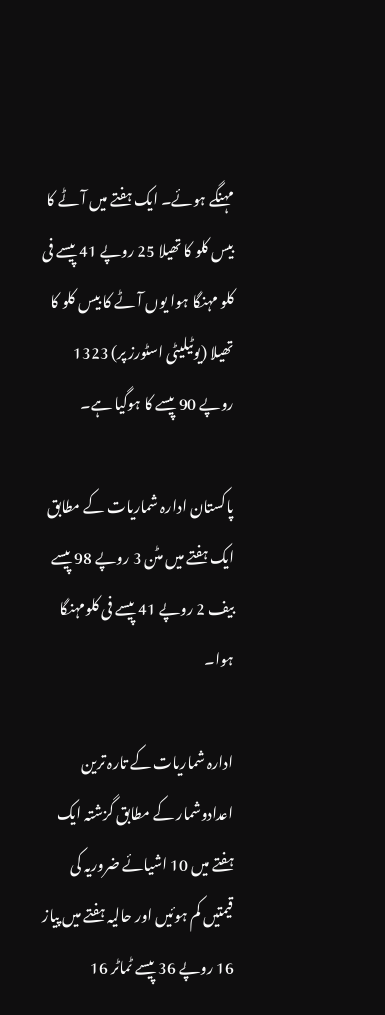مہنگے ہوئے۔ ایک ہفتے میں آٹے کا بیس کلو کا تھیلا 25 روپے 41 پیسے فی کلو مہنگا ہوا یوں آٹے کا بیس کلو کا تھیلا (یوٹیلیٹی اسٹورز پر) 1323 روپے 90 پیسے کا ہوگیا ہے۔

پاکستان ادارہ شماریات کے مطابق ایک ہفتے میں مٹن 3 روپے 98 پیسے بیف 2 روپے 41 پیسے فی کلومہنگا ہوا۔

ادارہ شماریات کے تارہ ترین اعدادوشمار کے مطابق گزشتہ ایک ہفتے میں 10 اشیائے ضروریہ کی قیمتیں کم ہوئیں اور حالیہ ہفتے میں پیاز 16 روپے 36 پیسے ٹماٹر 16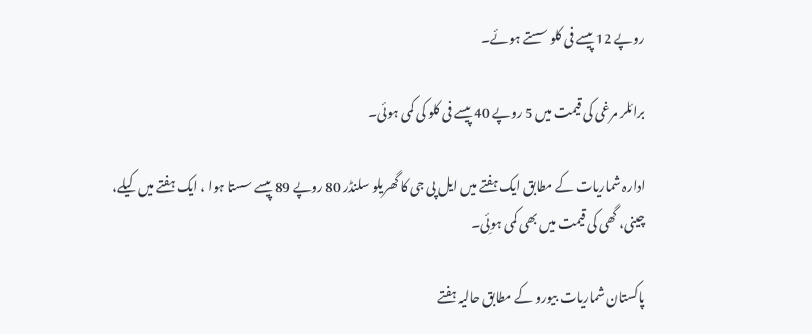روپے 12 پیسے فی کلو سستے ہوئے۔

برائلر مرغی کی قیمت میں 5 روپے 40 پیسے فی کلو کی کمی ہوئی۔

ادارہ شماریات کے مطابق ایک ہفتے میں ایل پی جی کا گھریلو سلنڈر 80 روپے 89 پیسے سستا ہوا ، ایک ہفتے میں کیلے، چینی، گھی کی قیمت میں بھی کمی ہوئِی۔

پاکستان شماریات بیورو کے مطابق حالیہ ہفتے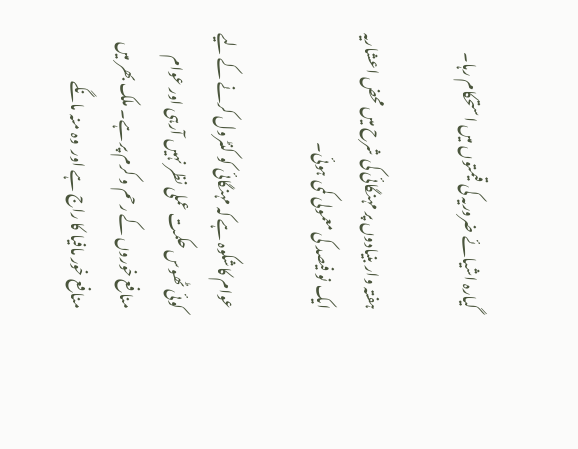گیارہ اشیائے ضروریہ کی قیمتوں میں استحکام رہا۔

ہفتہ وار بنیادوں پر مہنگائی کی شرح میں محض اعشاریہ ایک نو فیصد کی معمولی کمی ہوئی۔

عوام کاشکوہ ہے کہ مہنگائی کو کنٹرول کرنے کے لیے کوئی ٹھوس حکمت عملی نظر نہیں آرہی اور عوام منافع خوروں کے رحم و کرم پر ہے۔ ملک بھر میں منافع خور مافیا کا راج ہے اور  وہ منہ مانگے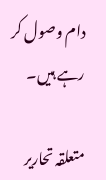دام وصول کر رہے ہیں۔

متعلقہ تحاریر